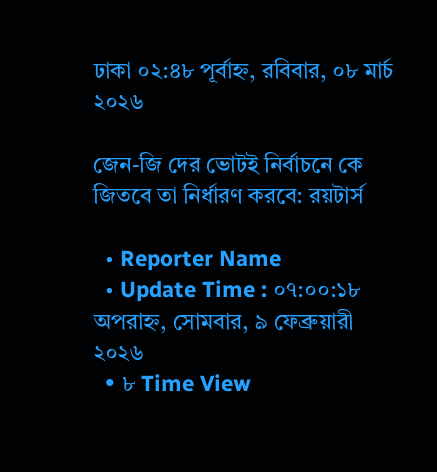ঢাকা ০২:৪৮ পূর্বাহ্ন, রবিবার, ০৮ মার্চ ২০২৬

জেন-জি দের ভোটই নির্বাচনে কে জিতবে তা নির্ধারণ করবে: রয়টার্স

  • Reporter Name
  • Update Time : ০৭:০০:১৮ অপরাহ্ন, সোমবার, ৯ ফেব্রুয়ারী ২০২৬
  • ৮ Time View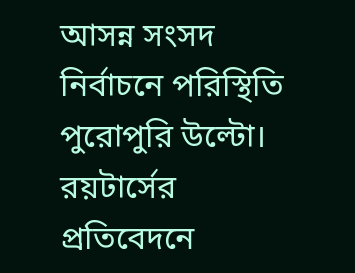আসন্ন সংসদ নির্বাচনে পরিস্থিতি পুরোপুরি উল্টো। রয়টার্সের প্রতিবেদনে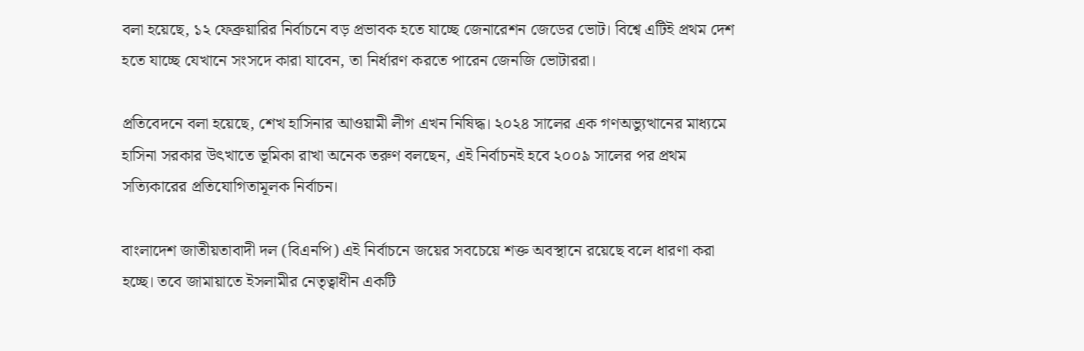বলা হয়েছে, ১২ ফেব্রুয়ারির নির্বাচনে বড় প্রভাবক হতে যাচ্ছে জেনারেশন জেডের ভোট। বিশ্বে এটিই প্রথম দেশ হতে যাচ্ছে যেখানে সংসদে কারা যাবেন, তা নির্ধারণ করতে পারেন জেনজি ভোটাররা।

প্রতিবেদনে বলা হয়েছে, শেখ হাসিনার আওয়ামী লীগ এখন নিষিদ্ধ। ২০২৪ সালের এক গণঅভ্যুত্থানের মাধ্যমে হাসিনা সরকার উৎখাতে ভূমিকা রাখা অনেক তরুণ বলছেন, এই নির্বাচনই হবে ২০০৯ সালের পর প্রথম সত্যিকারের প্রতিযোগিতামূলক নির্বাচন।

বাংলাদেশ জাতীয়তাবাদী দল (বিএনপি) এই নির্বাচনে জয়ের সবচেয়ে শক্ত অবস্থানে রয়েছে বলে ধারণা করা হচ্ছে। তবে জামায়াতে ইসলামীর নেতৃত্বাধীন একটি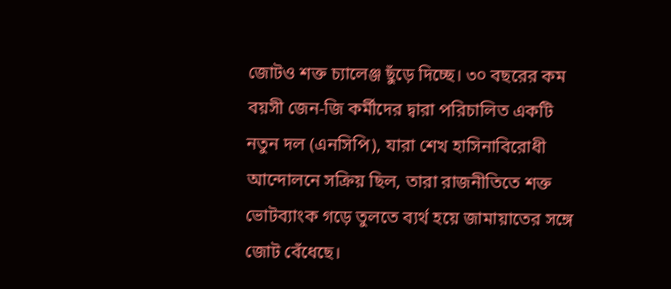জোটও শক্ত চ্যালেঞ্জ ছুঁড়ে দিচ্ছে। ৩০ বছরের কম বয়সী জেন-জি কর্মীদের দ্বারা পরিচালিত একটি নতুন দল (এনসিপি), যারা শেখ হাসিনাবিরোধী আন্দোলনে সক্রিয় ছিল, তারা রাজনীতিতে শক্ত ভোটব্যাংক গড়ে তুলতে ব্যর্থ হয়ে জামায়াতের সঙ্গে জোট বেঁধেছে।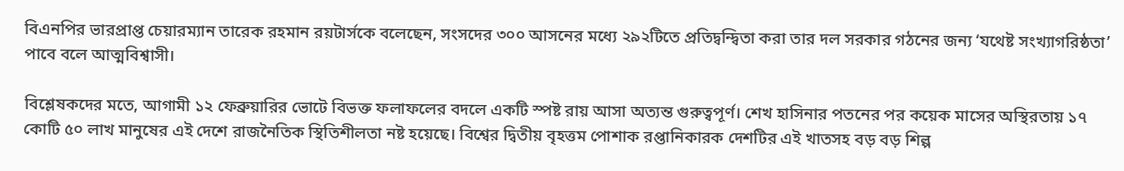বিএনপির ভারপ্রাপ্ত চেয়ারম্যান তারেক রহমান রয়টার্সকে বলেছেন, সংসদের ৩০০ আসনের মধ্যে ২৯২টিতে প্রতিদ্বন্দ্বিতা করা তার দল সরকার গঠনের জন্য ‘যথেষ্ট সংখ্যাগরিষ্ঠতা’ পাবে বলে আত্মবিশ্বাসী।

বিশ্লেষকদের মতে, আগামী ১২ ফেব্রুয়ারির ভোটে বিভক্ত ফলাফলের বদলে একটি স্পষ্ট রায় আসা অত্যন্ত গুরুত্বপূর্ণ। শেখ হাসিনার পতনের পর কয়েক মাসের অস্থিরতায় ১৭ কোটি ৫০ লাখ মানুষের এই দেশে রাজনৈতিক স্থিতিশীলতা নষ্ট হয়েছে। বিশ্বের দ্বিতীয় বৃহত্তম পোশাক রপ্তানিকারক দেশটির এই খাতসহ বড় বড় শিল্প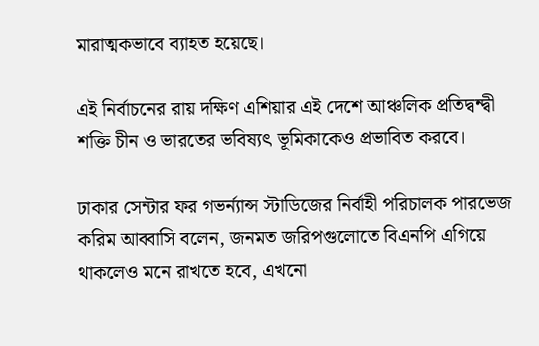মারাত্মকভাবে ব্যাহত হয়েছে।

এই নির্বাচনের রায় দক্ষিণ এশিয়ার এই দেশে আঞ্চলিক প্রতিদ্বন্দ্বী শক্তি চীন ও ভারতের ভবিষ্যৎ ভূমিকাকেও প্রভাবিত করবে।

ঢাকার সেন্টার ফর গভর্ন্যান্স স্টাডিজের নির্বাহী পরিচালক পারভেজ করিম আব্বাসি বলেন, জনমত জরিপগুলোতে বিএনপি এগিয়ে থাকলেও মনে রাখতে হবে, এখনো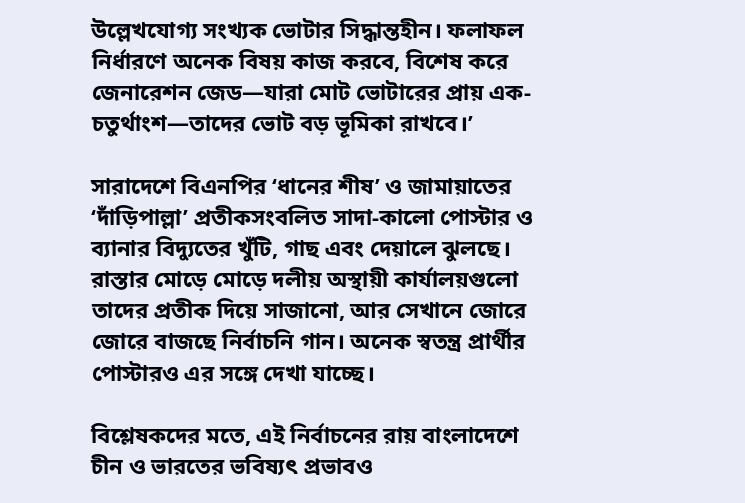উল্লেখযোগ্য সংখ্যক ভোটার সিদ্ধান্তহীন। ফলাফল নির্ধারণে অনেক বিষয় কাজ করবে, বিশেষ করে জেনারেশন জেড—যারা মোট ভোটারের প্রায় এক-চতুর্থাংশ—তাদের ভোট বড় ভূমিকা রাখবে।’

সারাদেশে বিএনপির ‘ধানের শীষ’ ও জামায়াতের ‘দাঁড়িপাল্লা’ প্রতীকসংবলিত সাদা-কালো পোস্টার ও ব্যানার বিদ্যুতের খুঁটি, গাছ এবং দেয়ালে ঝুলছে। রাস্তার মোড়ে মোড়ে দলীয় অস্থায়ী কার্যালয়গুলো তাদের প্রতীক দিয়ে সাজানো, আর সেখানে জোরে জোরে বাজছে নির্বাচনি গান। অনেক স্বতন্ত্র প্রার্থীর পোস্টারও এর সঙ্গে দেখা যাচ্ছে।

বিশ্লেষকদের মতে, এই নির্বাচনের রায় বাংলাদেশে চীন ও ভারতের ভবিষ্যৎ প্রভাবও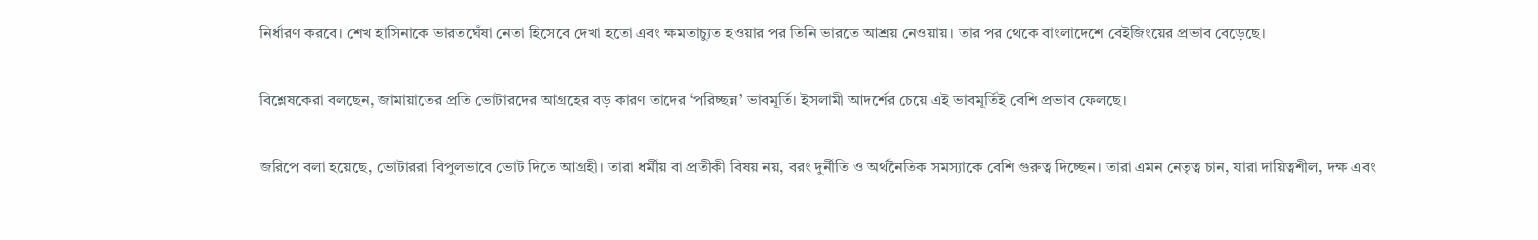নির্ধারণ করবে। শেখ হাসিনাকে ভারতঘেঁষা নেতা হিসেবে দেখা হতো এবং ক্ষমতাচ্যুত হওয়ার পর তিনি ভারতে আশ্রয় নেওয়ায়। তার পর থেকে বাংলাদেশে বেইজিংয়ের প্রভাব বেড়েছে।

বিশ্লেষকেরা বলছেন, জামায়াতের প্রতি ভোটারদের আগ্রহের বড় কারণ তাদের ‘পরিচ্ছন্ন’ ভাবমূর্তি। ইসলামী আদর্শের চেয়ে এই ভাবমূর্তিই বেশি প্রভাব ফেলছে।

জরিপে বলা হয়েছে, ভোটাররা বিপুলভাবে ভোট দিতে আগ্রহী। তারা ধর্মীয় বা প্রতীকী বিষয় নয়, বরং দুর্নীতি ও অর্থনৈতিক সমস্যাকে বেশি গুরুত্ব দিচ্ছেন। তারা এমন নেতৃত্ব চান, যারা দায়িত্বশীল, দক্ষ এবং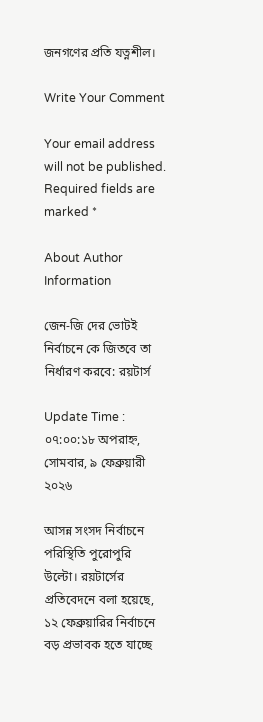জনগণের প্রতি যত্নশীল।

Write Your Comment

Your email address will not be published. Required fields are marked *

About Author Information

জেন-জি দের ভোটই নির্বাচনে কে জিতবে তা নির্ধারণ করবে: রয়টার্স

Update Time : ০৭:০০:১৮ অপরাহ্ন, সোমবার, ৯ ফেব্রুয়ারী ২০২৬

আসন্ন সংসদ নির্বাচনে পরিস্থিতি পুরোপুরি উল্টো। রয়টার্সের প্রতিবেদনে বলা হয়েছে, ১২ ফেব্রুয়ারির নির্বাচনে বড় প্রভাবক হতে যাচ্ছে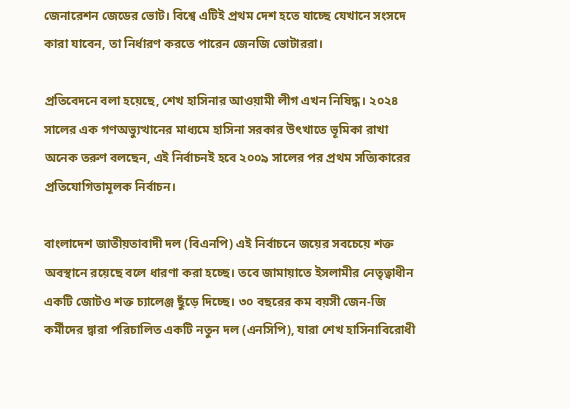জেনারেশন জেডের ভোট। বিশ্বে এটিই প্রথম দেশ হতে যাচ্ছে যেখানে সংসদে কারা যাবেন, তা নির্ধারণ করতে পারেন জেনজি ভোটাররা।

প্রতিবেদনে বলা হয়েছে, শেখ হাসিনার আওয়ামী লীগ এখন নিষিদ্ধ। ২০২৪ সালের এক গণঅভ্যুত্থানের মাধ্যমে হাসিনা সরকার উৎখাতে ভূমিকা রাখা অনেক তরুণ বলছেন, এই নির্বাচনই হবে ২০০৯ সালের পর প্রথম সত্যিকারের প্রতিযোগিতামূলক নির্বাচন।

বাংলাদেশ জাতীয়তাবাদী দল (বিএনপি) এই নির্বাচনে জয়ের সবচেয়ে শক্ত অবস্থানে রয়েছে বলে ধারণা করা হচ্ছে। তবে জামায়াতে ইসলামীর নেতৃত্বাধীন একটি জোটও শক্ত চ্যালেঞ্জ ছুঁড়ে দিচ্ছে। ৩০ বছরের কম বয়সী জেন-জি কর্মীদের দ্বারা পরিচালিত একটি নতুন দল (এনসিপি), যারা শেখ হাসিনাবিরোধী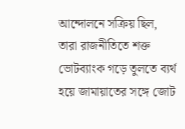আন্দোলনে সক্রিয় ছিল, তারা রাজনীতিতে শক্ত ভোটব্যাংক গড়ে তুলতে ব্যর্থ হয়ে জামায়াতের সঙ্গে জোট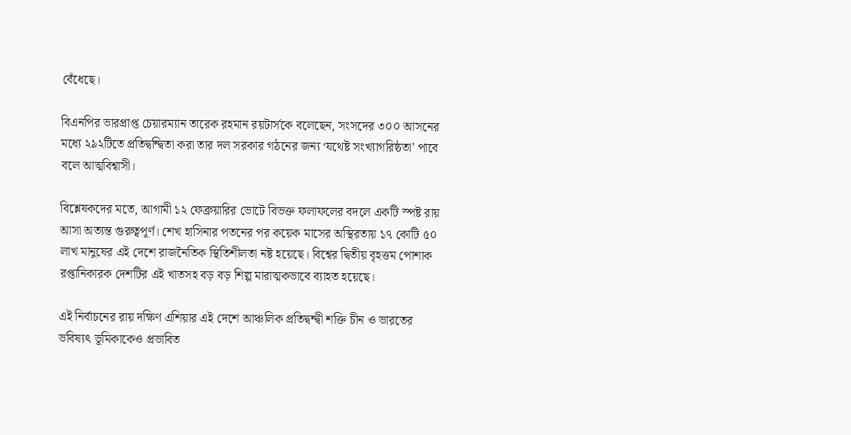বেঁধেছে।

বিএনপির ভারপ্রাপ্ত চেয়ারম্যান তারেক রহমান রয়টার্সকে বলেছেন, সংসদের ৩০০ আসনের মধ্যে ২৯২টিতে প্রতিদ্বন্দ্বিতা করা তার দল সরকার গঠনের জন্য ‘যথেষ্ট সংখ্যাগরিষ্ঠতা’ পাবে বলে আত্মবিশ্বাসী।

বিশ্লেষকদের মতে, আগামী ১২ ফেব্রুয়ারির ভোটে বিভক্ত ফলাফলের বদলে একটি স্পষ্ট রায় আসা অত্যন্ত গুরুত্বপূর্ণ। শেখ হাসিনার পতনের পর কয়েক মাসের অস্থিরতায় ১৭ কোটি ৫০ লাখ মানুষের এই দেশে রাজনৈতিক স্থিতিশীলতা নষ্ট হয়েছে। বিশ্বের দ্বিতীয় বৃহত্তম পোশাক রপ্তানিকারক দেশটির এই খাতসহ বড় বড় শিল্প মারাত্মকভাবে ব্যাহত হয়েছে।

এই নির্বাচনের রায় দক্ষিণ এশিয়ার এই দেশে আঞ্চলিক প্রতিদ্বন্দ্বী শক্তি চীন ও ভারতের ভবিষ্যৎ ভূমিকাকেও প্রভাবিত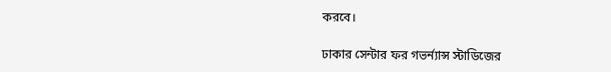করবে।

ঢাকার সেন্টার ফর গভর্ন্যান্স স্টাডিজের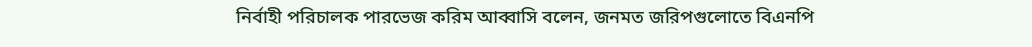নির্বাহী পরিচালক পারভেজ করিম আব্বাসি বলেন, জনমত জরিপগুলোতে বিএনপি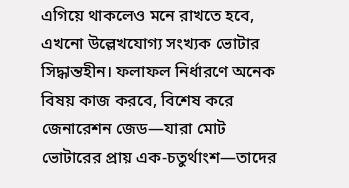এগিয়ে থাকলেও মনে রাখতে হবে, এখনো উল্লেখযোগ্য সংখ্যক ভোটার সিদ্ধান্তহীন। ফলাফল নির্ধারণে অনেক বিষয় কাজ করবে, বিশেষ করে জেনারেশন জেড—যারা মোট ভোটারের প্রায় এক-চতুর্থাংশ—তাদের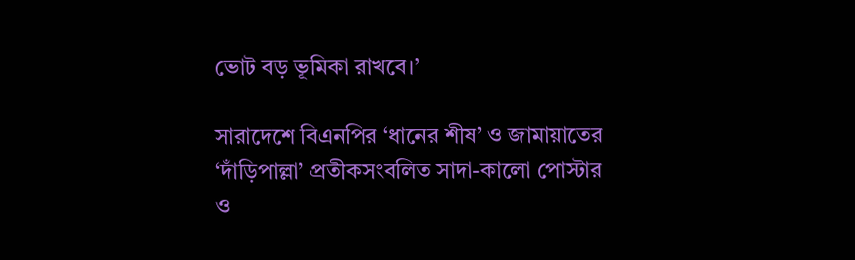ভোট বড় ভূমিকা রাখবে।’

সারাদেশে বিএনপির ‘ধানের শীষ’ ও জামায়াতের ‘দাঁড়িপাল্লা’ প্রতীকসংবলিত সাদা-কালো পোস্টার ও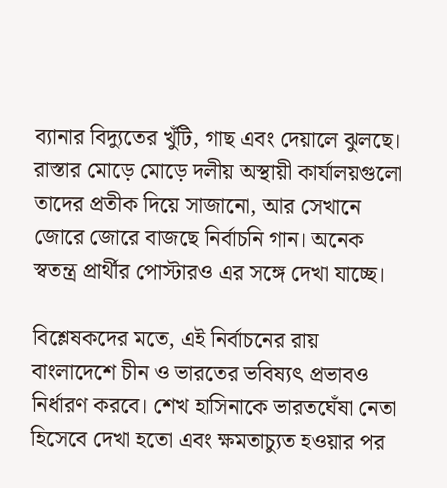ব্যানার বিদ্যুতের খুঁটি, গাছ এবং দেয়ালে ঝুলছে। রাস্তার মোড়ে মোড়ে দলীয় অস্থায়ী কার্যালয়গুলো তাদের প্রতীক দিয়ে সাজানো, আর সেখানে জোরে জোরে বাজছে নির্বাচনি গান। অনেক স্বতন্ত্র প্রার্থীর পোস্টারও এর সঙ্গে দেখা যাচ্ছে।

বিশ্লেষকদের মতে, এই নির্বাচনের রায় বাংলাদেশে চীন ও ভারতের ভবিষ্যৎ প্রভাবও নির্ধারণ করবে। শেখ হাসিনাকে ভারতঘেঁষা নেতা হিসেবে দেখা হতো এবং ক্ষমতাচ্যুত হওয়ার পর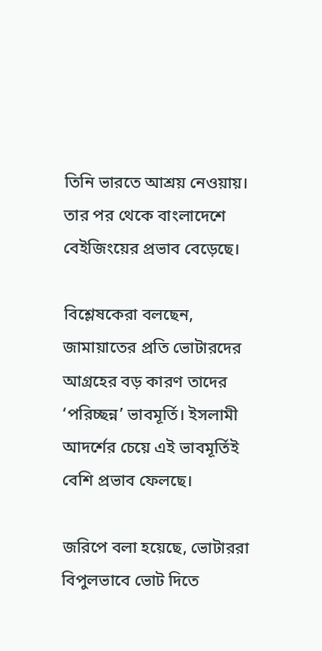তিনি ভারতে আশ্রয় নেওয়ায়। তার পর থেকে বাংলাদেশে বেইজিংয়ের প্রভাব বেড়েছে।

বিশ্লেষকেরা বলছেন, জামায়াতের প্রতি ভোটারদের আগ্রহের বড় কারণ তাদের ‘পরিচ্ছন্ন’ ভাবমূর্তি। ইসলামী আদর্শের চেয়ে এই ভাবমূর্তিই বেশি প্রভাব ফেলছে।

জরিপে বলা হয়েছে, ভোটাররা বিপুলভাবে ভোট দিতে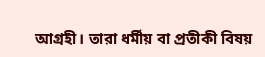আগ্রহী। তারা ধর্মীয় বা প্রতীকী বিষয়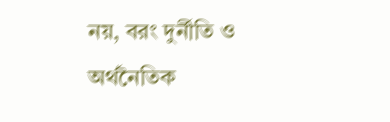নয়, বরং দুর্নীতি ও অর্থনৈতিক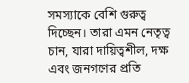সমস্যাকে বেশি গুরুত্ব দিচ্ছেন। তারা এমন নেতৃত্ব চান, যারা দায়িত্বশীল, দক্ষ এবং জনগণের প্রতি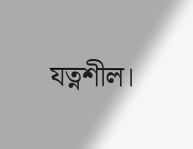যত্নশীল।